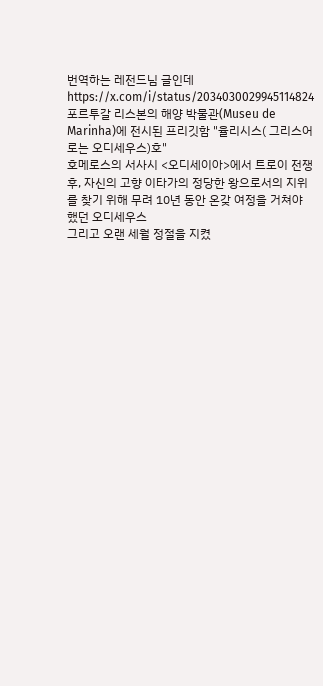번역하는 레전드님 글인데
https://x.com/i/status/2034030029945114824
포르투갈 리스본의 해양 박물관(Museu de Marinha)에 전시된 프리깃함 "율리시스( 그리스어로는 오디세우스)호"
호메로스의 서사시 <오디세이아>에서 트로이 전쟁 후, 자신의 고향 이타가의 정당한 왕으로서의 지위를 찾기 위해 무려 10년 동안 온갖 여정을 거쳐야 했던 오디세우스
그리고 오랜 세월 정절을 지켰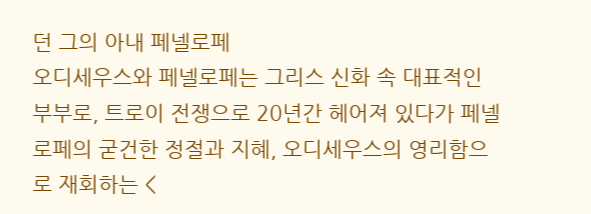던 그의 아내 페넬로페
오디세우스와 페넬로페는 그리스 신화 속 대표적인 부부로, 트로이 전쟁으로 20년간 헤어져 있다가 페넬로페의 굳건한 정절과 지혜, 오디세우스의 영리함으로 재회하는 <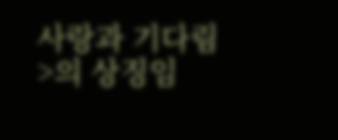사랑과 기다림>의 상징임